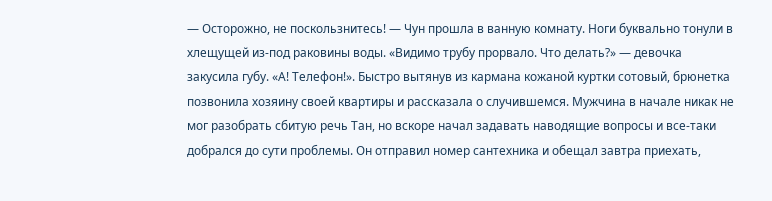— Осторожно, не поскользнитесь! — Чун прошла в ванную комнату. Ноги буквально тонули в хлещущей из-под раковины воды. «Видимо трубу прорвало. Что делать?» — девочка закусила губу. «А! Телефон!». Быстро вытянув из кармана кожаной куртки сотовый, брюнетка позвонила хозяину своей квартиры и рассказала о случившемся. Мужчина в начале никак не мог разобрать сбитую речь Тан, но вскоре начал задавать наводящие вопросы и все-таки добрался до сути проблемы. Он отправил номер сантехника и обещал завтра приехать,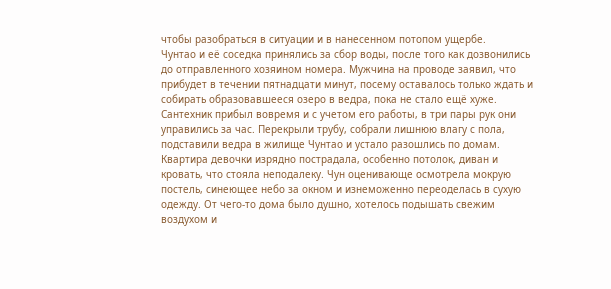чтобы разобраться в ситуации и в нанесенном потопом ущербе.
Чунтао и её соседка принялись за сбор воды, после того как дозвонились до отправленного хозяином номера. Мужчина на проводе заявил, что прибудет в течении пятнадцати минут, посему оставалось только ждать и собирать образовавшееся озеро в ведра, пока не стало ещё хуже.
Сантехник прибыл вовремя и с учетом его работы, в три пары рук они управились за час. Перекрыли трубу, собрали лишнюю влагу с пола, подставили ведра в жилище Чунтао и устало разошлись по домам. Квартира девочки изрядно пострадала, особенно потолок, диван и кровать, что стояла неподалеку. Чун оценивающе осмотрела мокрую постель, синеющее небо за окном и изнеможенно переоделась в сухую одежду. От чего-то дома было душно, хотелось подышать свежим воздухом и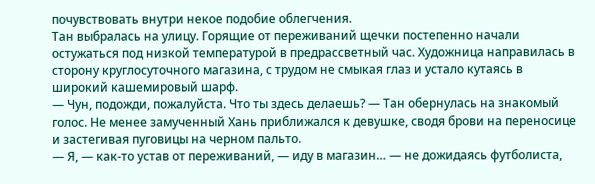почувствовать внутри некое подобие облегчения.
Тан выбралась на улицу. Горящие от переживаний щечки постепенно начали остужаться под низкой температурой в предрассветный час. Художница направилась в сторону круглосуточного магазина, с трудом не смыкая глаз и устало кутаясь в широкий кашемировый шарф.
— Чун, подожди, пожалуйста. Что ты здесь делаешь? — Тан обернулась на знакомый голос. Не менее замученный Хань приближался к девушке, сводя брови на переносице и застегивая пуговицы на черном пальто.
— Я, — как-то устав от переживаний, — иду в магазин… — не дожидаясь футболиста,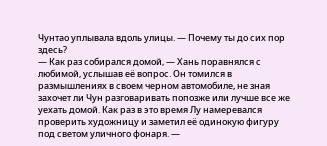Чунтао уплывала вдоль улицы. — Почему ты до сих пор здесь?
— Как раз собирался домой, — Хань поравнялся с любимой, услышав её вопрос. Он томился в размышлениях в своем черном автомобиле, не зная захочет ли Чун разговаривать попозже или лучше все же уехать домой. Как раз в это время Лу намеревался проверить художницу и заметил её одинокую фигуру под светом уличного фонаря. —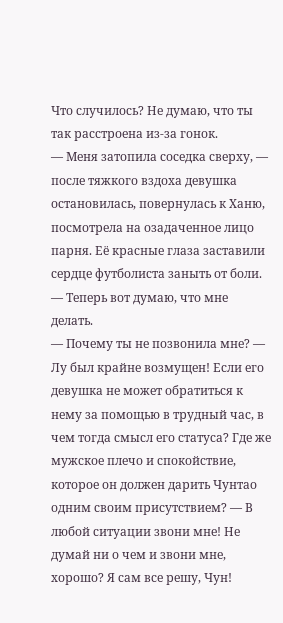Что случилось? Не думаю, что ты так расстроена из-за гонок.
— Меня затопила соседка сверху, — после тяжкого вздоха девушка остановилась, повернулась к Ханю, посмотрела на озадаченное лицо парня. Её красные глаза заставили сердце футболиста заныть от боли. — Теперь вот думаю, что мне делать.
— Почему ты не позвонила мне? — Лу был крайне возмущен! Если его девушка не может обратиться к нему за помощью в трудный час, в чем тогда смысл его статуса? Где же мужское плечо и спокойствие, которое он должен дарить Чунтао одним своим присутствием? — В любой ситуации звони мне! Не думай ни о чем и звони мне, хорошо? Я сам все решу, Чун!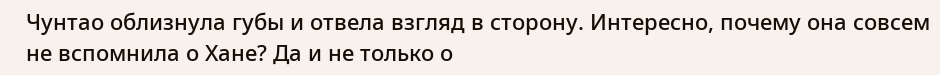Чунтао облизнула губы и отвела взгляд в сторону. Интересно, почему она совсем не вспомнила о Хане? Да и не только о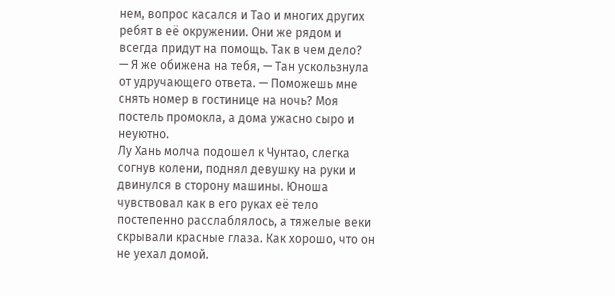нем, вопрос касался и Тао и многих других ребят в её окружении. Они же рядом и всегда придут на помощь. Так в чем дело?
— Я же обижена на тебя, — Тан ускользнула от удручающего ответа. — Поможешь мне снять номер в гостинице на ночь? Моя постель промокла, а дома ужасно сыро и неуютно.
Лу Хань молча подошел к Чунтао, слегка согнув колени, поднял девушку на руки и двинулся в сторону машины. Юноша чувствовал как в его руках её тело постепенно расслаблялось, а тяжелые веки скрывали красные глаза. Как хорошо, что он не уехал домой.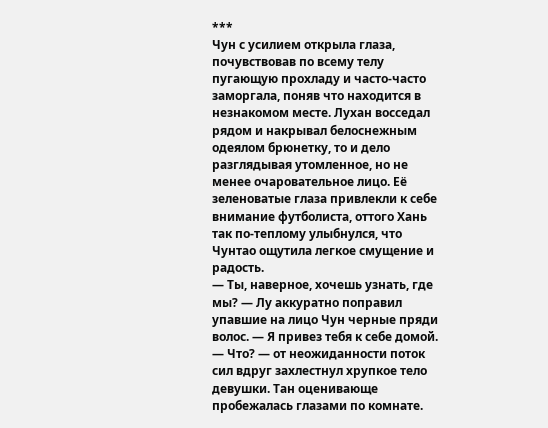***
Чун с усилием открыла глаза, почувствовав по всему телу пугающую прохладу и часто-часто заморгала, поняв что находится в незнакомом месте. Лухан восседал рядом и накрывал белоснежным одеялом брюнетку, то и дело разглядывая утомленное, но не менее очаровательное лицо. Её зеленоватые глаза привлекли к себе внимание футболиста, оттого Хань так по-теплому улыбнулся, что Чунтао ощутила легкое смущение и радость.
— Ты, наверное, хочешь узнать, где мы? — Лу аккуратно поправил упавшие на лицо Чун черные пряди волос. — Я привез тебя к себе домой.
— Что? — от неожиданности поток сил вдруг захлестнул хрупкое тело девушки. Тан оценивающе пробежалась глазами по комнате.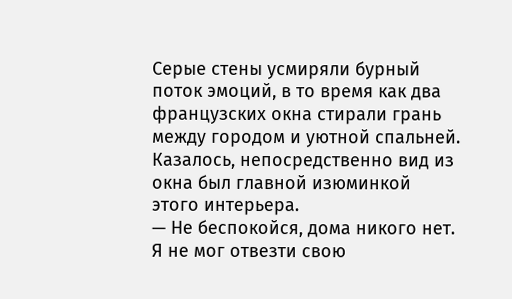Серые стены усмиряли бурный поток эмоций, в то время как два французских окна стирали грань между городом и уютной спальней. Казалось, непосредственно вид из окна был главной изюминкой этого интерьера.
— Не беспокойся, дома никого нет. Я не мог отвезти свою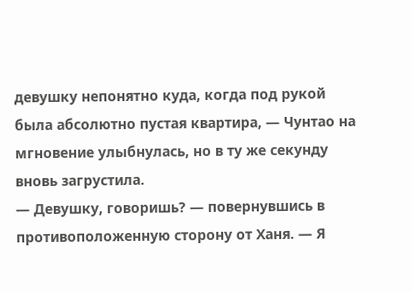девушку непонятно куда, когда под рукой была абсолютно пустая квартира, — Чунтао на мгновение улыбнулась, но в ту же секунду вновь загрустила.
— Девушку, говоришь? — повернувшись в противоположенную сторону от Ханя. — Я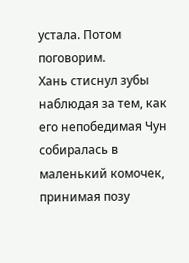устала. Потом поговорим.
Хань стиснул зубы наблюдая за тем, как его непобедимая Чун собиралась в маленький комочек, принимая позу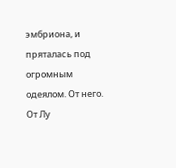эмбриона, и пряталась под огромным одеялом. От него. От Лу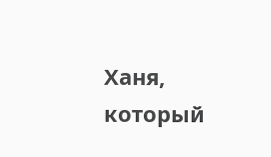Ханя, который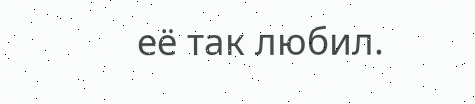её так любил.